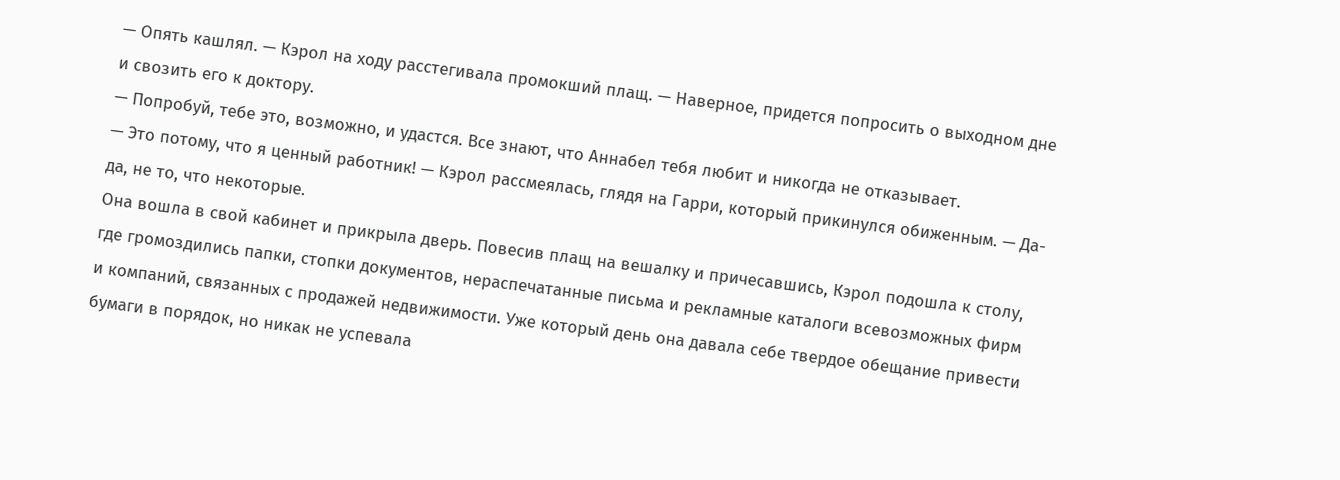— Опять кашлял. — Кэрол на ходу расстегивала промокший плащ. — Наверное, придется попросить о выходном дне и свозить его к доктору.
— Попробуй, тебе это, возможно, и удастся. Все знают, что Аннабел тебя любит и никогда не отказывает.
— Это потому, что я ценный работник! — Кэрол рассмеялась, глядя на Гарри, который прикинулся обиженным. — Да-да, не то, что некоторые.
Она вошла в свой кабинет и прикрыла дверь. Повесив плащ на вешалку и причесавшись, Кэрол подошла к столу, где громоздились папки, стопки документов, нераспечатанные письма и рекламные каталоги всевозможных фирм и компаний, связанных с продажей недвижимости. Уже который день она давала себе твердое обещание привести бумаги в порядок, но никак не успевала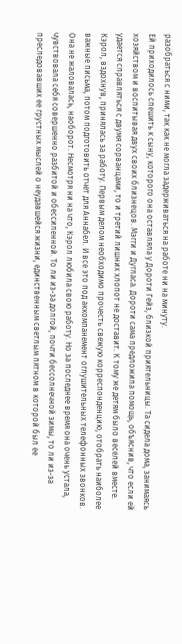разобраться с ними, так как не могла задерживаться на работе ни на минуту.
Ей приходилось спешить к сыну, которого она оставляла у Дороти Гейз, близкой приятельницы. Та сидела дома, занимаясь хозяйством и воспитывая двух своих близнецов. Мэгги и Дугласа. Дороти сама предложила помощь, объяснив, что если ей удается справляться с двумя сорванцами, то и третий лишних хлопот не доставит. К тому же детям было веселей вместе.
Кэрол, вздохнув, принялась за работу. Первым делом необходимо прочесть свежую корреспонденцию, отобрать наиболее важные письма, потом подготовить отчет для Аннабел. И все это под аккомпанемент оглушительных телефонных звонков.
Она не жаловалась, наоборот. Несмотря ни на что, Кэрол любила свою работу. Но за последнее время она очень устала, чувствовала себя совершенно разбитой и обессиленной. То ли из-за долгой, почти бессолнечной зимы, то ли из-за преследовавших ее грустных мыслей о неудавшейся жизни, единственным светлым пятном в которой был ее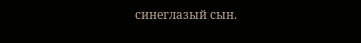синеглазый сын.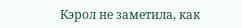Кэрол не заметила, как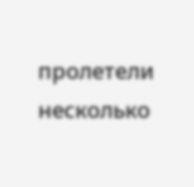пролетели несколько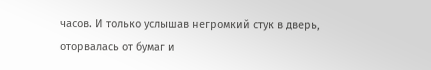часов. И только услышав негромкий стук в дверь, оторвалась от бумаг и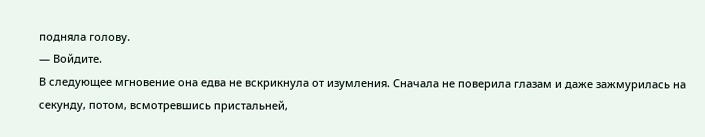подняла голову.
— Войдите.
В следующее мгновение она едва не вскрикнула от изумления. Сначала не поверила глазам и даже зажмурилась на секунду, потом, всмотревшись пристальней,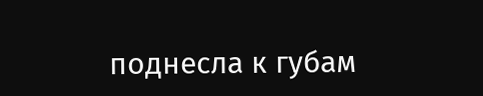поднесла к губам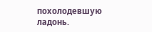похолодевшую ладонь.